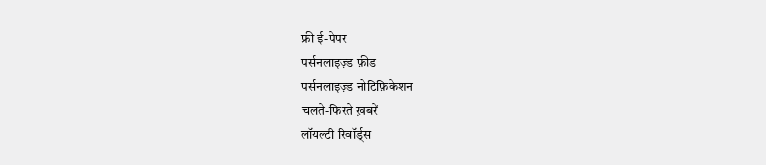फ्री ई-पेपर
पर्सनलाइज़्ड फ़ीड
पर्सनलाइज़्ड नोटिफ़िकेशन
चलते-फिरते ख़बरें
लॉयल्टी रिवॉर्ड्स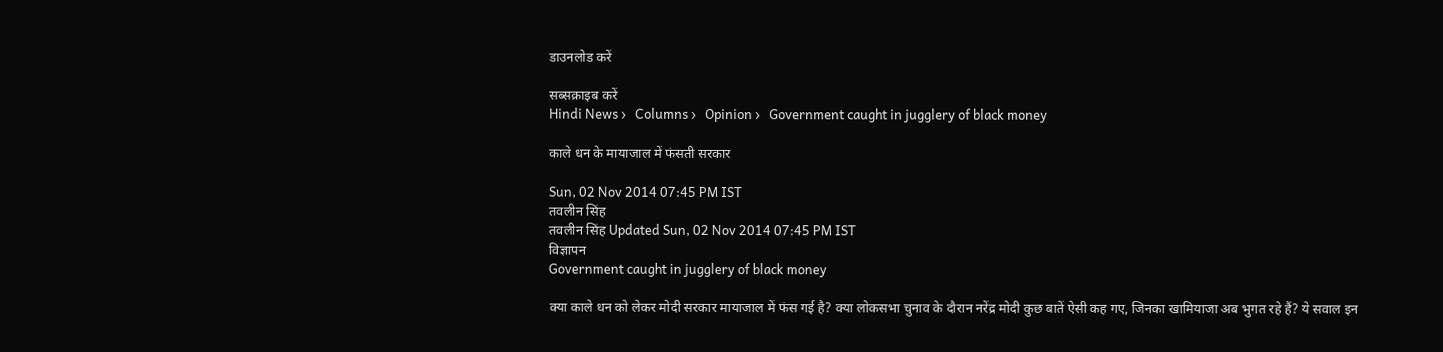डाउनलोड करें

सब्सक्राइब करें
Hindi News ›   Columns ›   Opinion ›   Government caught in jugglery of black money

काले धन के मायाजाल में फंसती सरकार

Sun, 02 Nov 2014 07:45 PM IST
तवलीन सिंह
तवलीन सिंह Updated Sun, 02 Nov 2014 07:45 PM IST
विज्ञापन
Government caught in jugglery of black money

क्या काले धन को लेकर मोदी सरकार मायाजाल में फंस गई है? क्या लोकसभा चुनाव के दौरान नरेंद्र मोदी कुछ बातें ऐसी कह गए, जिनका खामियाजा अब भुगत रहे हैं? ये सवाल इन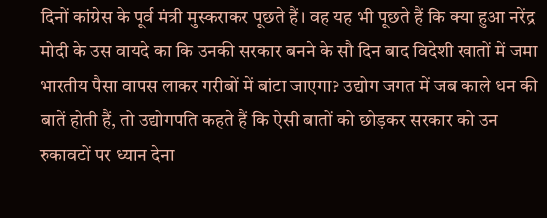दिनों कांग्रेस के पूर्व मंत्री मुस्कराकर पूछते हैं। वह यह भी पूछते हैं कि क्या हुआ नरेंद्र मोदी के उस वायदे का कि उनकी सरकार बनने के सौ दिन बाद विदेशी खातों में जमा भारतीय पैसा वापस लाकर गरीबों में बांटा जाएगा? उद्योग जगत में जब काले धन की बातें होती हैं, तो उद्योगपति कहते हैं कि ऐसी बातों को छोड़कर सरकार को उन रुकावटों पर ध्यान देना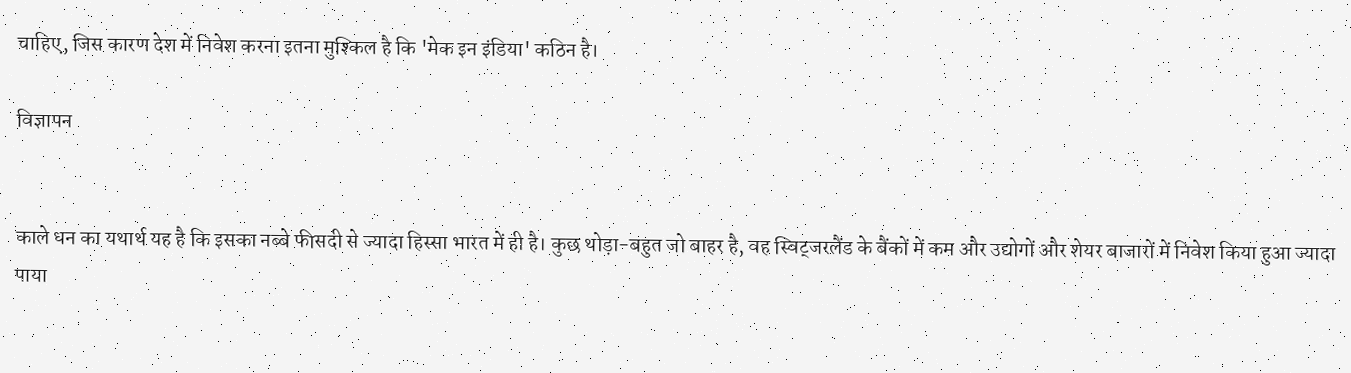चाहिए, जिस कारण देश में निवेश करना इतना मुश्किल है कि 'मेक इन इंडिया' कठिन है।

विज्ञापन


काले धन का यथार्थ यह है कि इसका नब्बे फीसदी से ज्यादा हिस्सा भारत में ही है। कुछ थोड़ा-बहुत जो बाहर है, वह स्विट्जरलैंड के बैंकों में कम और उद्योगों और शेयर बाजारों में निवेश किया हुआ ज्यादा पाया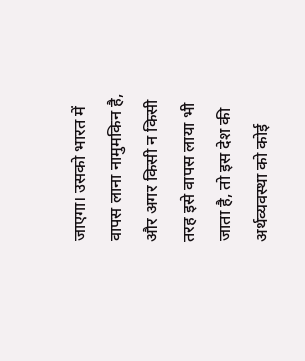जाएगा। उसको भारत में वापस लाना नामुमकिन है, और अगर किसी न किसी तरह इसे वापस लाया भी जाता है, तो इस देश की अर्थव्यवस्था को कोई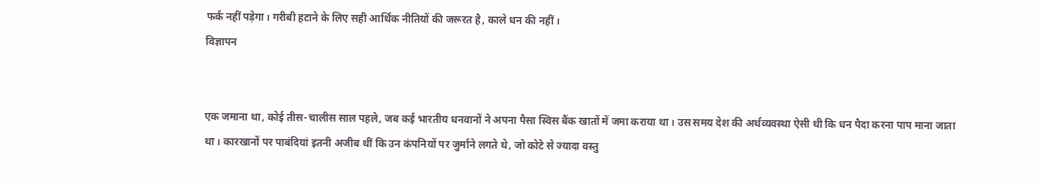फर्क नहीं पड़ेगा। गरीबी हटाने के लिए सही आर्थिक नीतियों की जरूरत है, काले धन की नहीं।
विज्ञापन


एक जमाना था, कोई तीस-चालीस साल पहले, जब कई भारतीय धनवानों ने अपना पैसा स्विस बैंक खातों में जमा कराया था। उस समय देश की अर्थव्यवस्था ऐसी थी कि धन पैदा करना पाप माना जाता था। कारखानों पर पाबंदियां इतनी अजीब थीं कि उन कंपनियों पर जुर्माने लगते थे, जो कोटे से ज्यादा वस्तु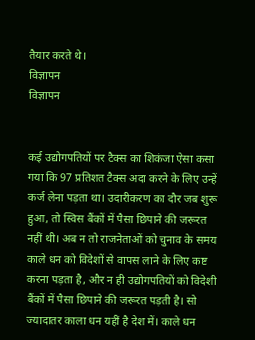तैयार करते थे।
विज्ञापन
विज्ञापन


कई उद्योगपतियों पर टैक्स का शिकंजा ऐसा कसा गया कि 97 प्रतिशत टैक्स अदा करने के लिए उन्हें कर्ज लेना पड़ता था। उदारीकरण का दौर जब शुरू हुआ, तो स्विस बैंकों में पैसा छिपाने की जरूरत नहीं थी। अब न तो राजनेताओं को चुनाव के समय काले धन को विदेशों से वापस लाने के लिए कष्ट करना पड़ता है, और न ही उद्योगपतियों को विदेशी बैंकों में पैसा छिपाने की जरूरत पड़ती है। सो ज्यादातर काला धन यहीं है देश में। काले धन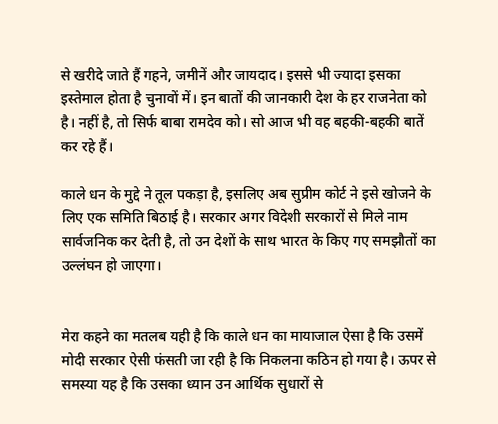से खरीदे जाते हैं गहने, जमीनें और जायदाद। इससे भी ज्यादा इसका इस्तेमाल होता है चुनावों में। इन बातों की जानकारी देश के हर राजनेता को है। नहीं है, तो सिर्फ बाबा रामदेव को। सो आज भी वह बहकी-बहकी बातें कर रहे हैं।

काले धन के मुद्दे ने तूल पकड़ा है, इसलिए अब सुप्रीम कोर्ट ने इसे खोजने के लिए एक समिति बिठाई है। सरकार अगर विदेशी सरकारों से मिले नाम सार्वजनिक कर देती है, तो उन देशों के साथ भारत के किए गए समझौतों का उल्लंघन हो जाएगा।


मेरा कहने का मतलब यही है कि काले धन का मायाजाल ऐसा है कि उसमें मोदी सरकार ऐसी फंसती जा रही है कि निकलना कठिन हो गया है। ऊपर से समस्या यह है कि उसका ध्यान उन आर्थिक सुधारों से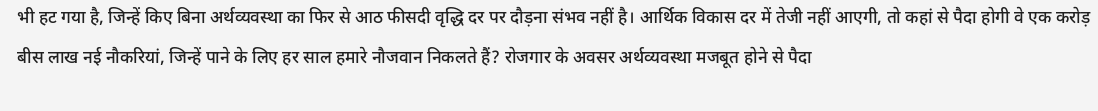भी हट गया है, जिन्हें किए बिना अर्थव्यवस्था का फिर से आठ फीसदी वृद्धि दर पर दौड़ना संभव नहीं है। आर्थिक विकास दर में तेजी नहीं आएगी, तो कहां से पैदा होगी वे एक करोड़ बीस लाख नई नौकरियां, जिन्हें पाने के लिए हर साल हमारे नौजवान निकलते हैं? रोजगार के अवसर अर्थव्यवस्था मजबूत होने से पैदा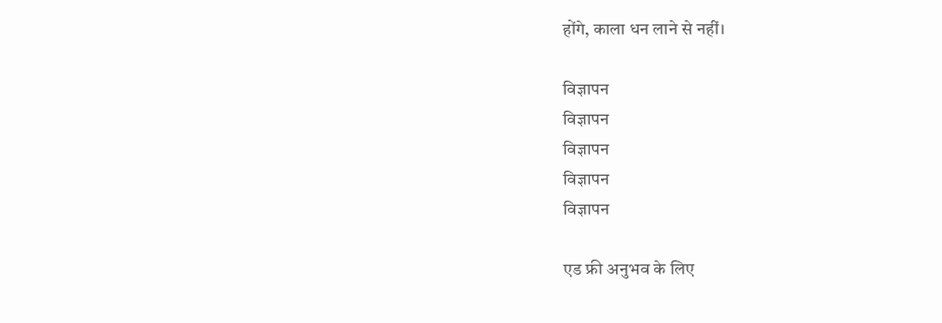होंगे, काला धन लाने से नहीं।

विज्ञापन
विज्ञापन
विज्ञापन
विज्ञापन
विज्ञापन

एड फ्री अनुभव के लिए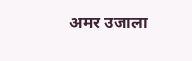अमर उजाला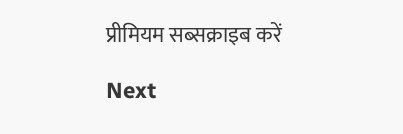प्रीमियम सब्सक्राइब करें

Next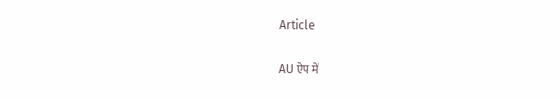Article

AU ऐप में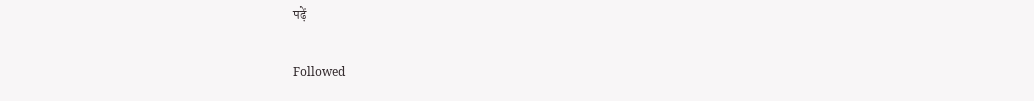पढ़ें

Followed